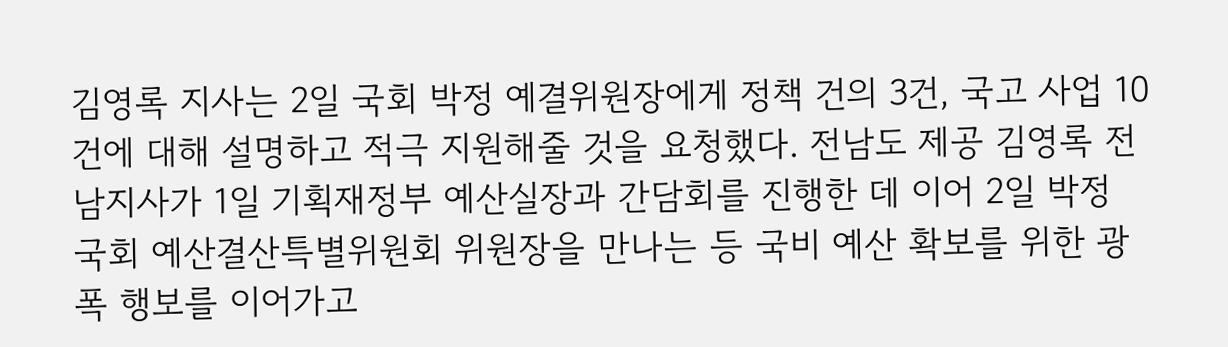김영록 지사는 2일 국회 박정 예결위원장에게 정책 건의 3건, 국고 사업 10건에 대해 설명하고 적극 지원해줄 것을 요청했다. 전남도 제공 김영록 전남지사가 1일 기획재정부 예산실장과 간담회를 진행한 데 이어 2일 박정 국회 예산결산특별위원회 위원장을 만나는 등 국비 예산 확보를 위한 광폭 행보를 이어가고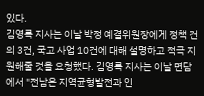있다.
김영록 지사는 이날 박정 예결위원장에게 정책 건의 3건, 국고 사업 10건에 대해 설명하고 적극 지원해줄 것을 요청했다. 김영록 지사는 이날 면담에서 "전남은 지역균형발전과 인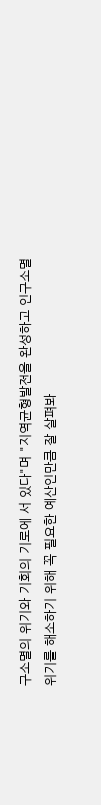구소멸의 위기와 기회의 기로에 서 있다"며 "지역균형발전을 완성하고 인구소멸 위기를 해소하기 위해 꼭 필요한 예산인만큼 잘 살펴봐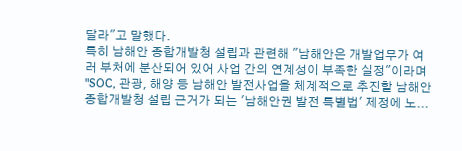달라"고 말했다.
특히 남해안 종합개발청 설립과 관련해 "남해안은 개발업무가 여러 부처에 분산되어 있어 사업 간의 연계성이 부족한 실정"이라며 "SOC, 관광, 해양 등 남해안 발전사업을 체계적으로 추진할 남해안 종합개발청 설립 근거가 되는 '남해안권 발전 특별법' 제정에 노...